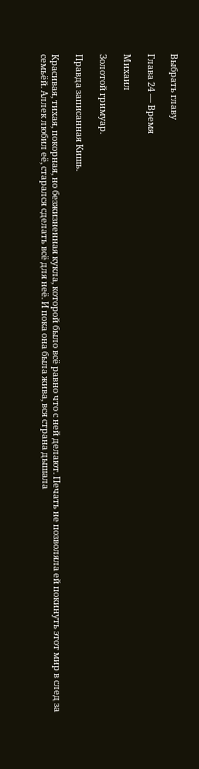Выбрать главу

Глава 24 ― Время

Михаил

Золотой гримуар.

Правда записанная Кишь.

Красивая, тихая, покорная, но безжизненная кукла, которой было всё равно что с ней делают. Печать не позволяла ей покинуть этот мир в след за семьёй. Аллек любил её, старался сделать всё для неё. И пока она была жива, вся страна дышала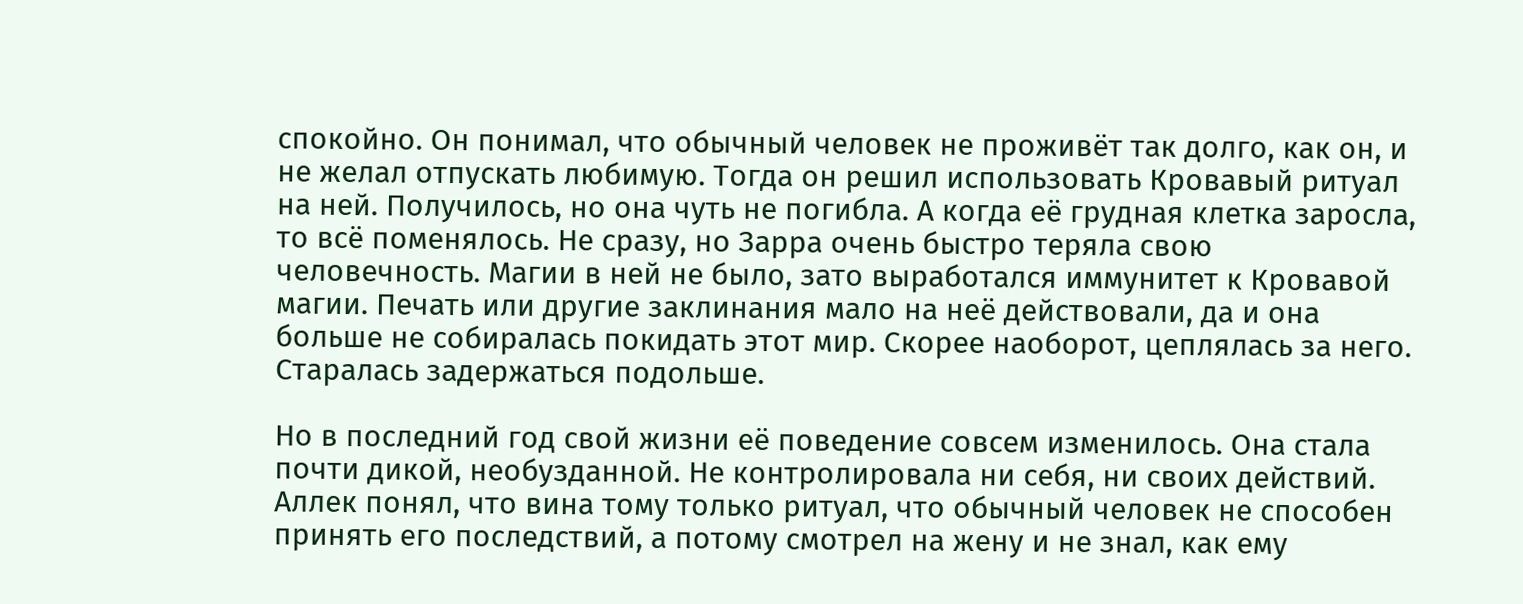спокойно. Он понимал, что обычный человек не проживёт так долго, как он, и не желал отпускать любимую. Тогда он решил использовать Кровавый ритуал на ней. Получилось, но она чуть не погибла. А когда её грудная клетка заросла, то всё поменялось. Не сразу, но Зарра очень быстро теряла свою человечность. Магии в ней не было, зато выработался иммунитет к Кровавой магии. Печать или другие заклинания мало на неё действовали, да и она больше не собиралась покидать этот мир. Скорее наоборот, цеплялась за него. Старалась задержаться подольше.

Но в последний год свой жизни её поведение совсем изменилось. Она стала почти дикой, необузданной. Не контролировала ни себя, ни своих действий. Аллек понял, что вина тому только ритуал, что обычный человек не способен принять его последствий, а потому смотрел на жену и не знал, как ему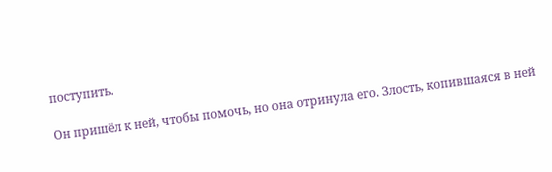поступить.

Он пришёл к ней, чтобы помочь, но она отринула его. Злость, копившаяся в ней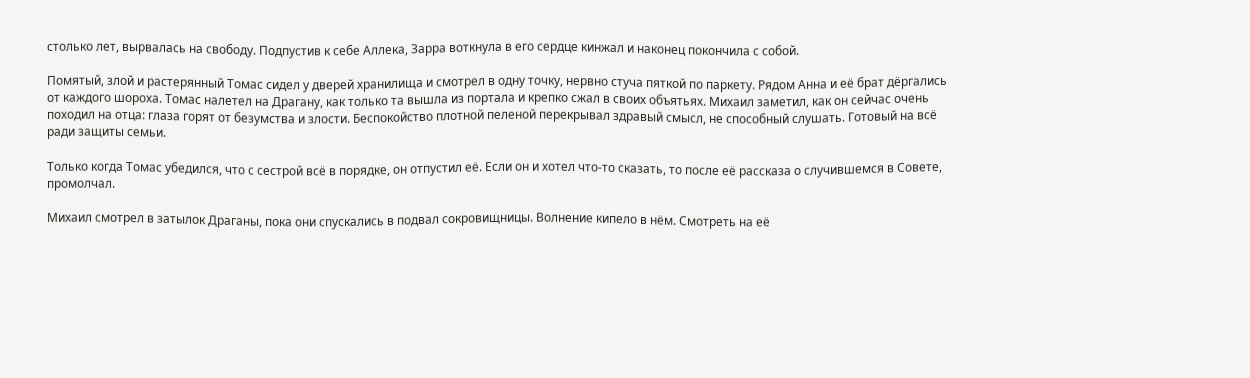столько лет, вырвалась на свободу. Подпустив к себе Аллека, Зарра воткнула в его сердце кинжал и наконец покончила с собой.

Помятый, злой и растерянный Томас сидел у дверей хранилища и смотрел в одну точку, нервно стуча пяткой по паркету. Рядом Анна и её брат дёргались от каждого шороха. Томас налетел на Драгану, как только та вышла из портала и крепко сжал в своих объятьях. Михаил заметил, как он сейчас очень походил на отца: глаза горят от безумства и злости. Беспокойство плотной пеленой перекрывал здравый смысл, не способный слушать. Готовый на всё ради защиты семьи.

Только когда Томас убедился, что с сестрой всё в порядке, он отпустил её. Если он и хотел что-то сказать, то после её рассказа о случившемся в Совете, промолчал.

Михаил смотрел в затылок Драганы, пока они спускались в подвал сокровищницы. Волнение кипело в нём. Смотреть на её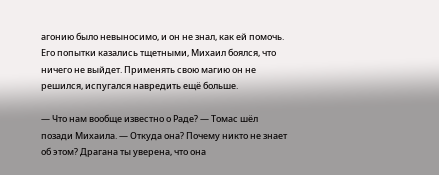агонию было невыносимо, и он не знал, как ей помочь. Его попытки казались тщетными, Михаил боялся, что ничего не выйдет. Применять свою магию он не решился, испугался навредить ещё больше.

— Что нам вообще известно о Раде? ― Томас шёл позади Михаила. ― Откуда она? Почему никто не знает об этом? Драгана ты уверена, что она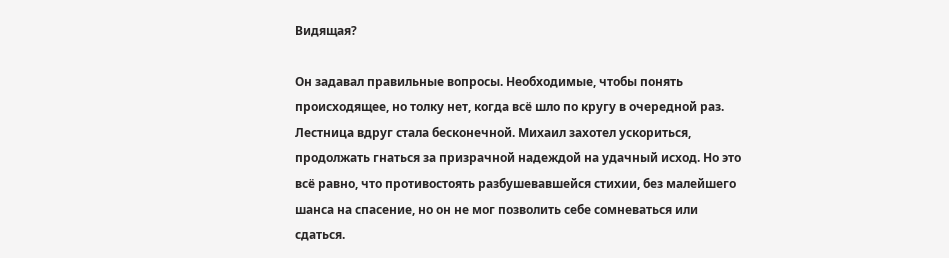Видящая?

Он задавал правильные вопросы. Необходимые, чтобы понять происходящее, но толку нет, когда всё шло по кругу в очередной раз. Лестница вдруг стала бесконечной. Михаил захотел ускориться, продолжать гнаться за призрачной надеждой на удачный исход. Но это всё равно, что противостоять разбушевавшейся стихии, без малейшего шанса на спасение, но он не мог позволить себе сомневаться или сдаться.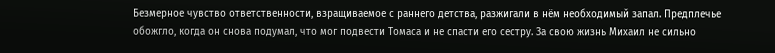Безмерное чувство ответственности, взращиваемое с раннего детства, разжигали в нём необходимый запал. Предплечье обожгло, когда он снова подумал, что мог подвести Томаса и не спасти его сестру. За свою жизнь Михаил не сильно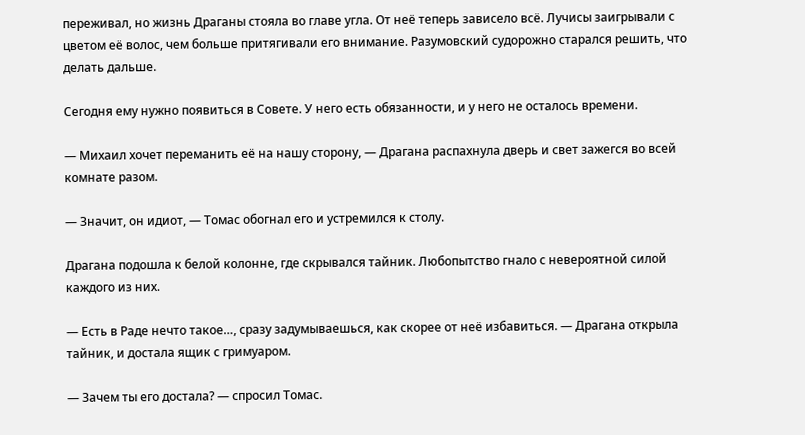переживал, но жизнь Драганы стояла во главе угла. От неё теперь зависело всё. Лучисы заигрывали с цветом её волос, чем больше притягивали его внимание. Разумовский судорожно старался решить, что делать дальше.

Сегодня ему нужно появиться в Совете. У него есть обязанности, и у него не осталось времени.

— Михаил хочет переманить её на нашу сторону, ― Драгана распахнула дверь и свет зажегся во всей комнате разом.

— Значит, он идиот, ― Томас обогнал его и устремился к столу.

Драгана подошла к белой колонне, где скрывался тайник. Любопытство гнало с невероятной силой каждого из них.

— Есть в Раде нечто такое…, сразу задумываешься, как скорее от неё избавиться. ― Драгана открыла тайник, и достала ящик с гримуаром.

— Зачем ты его достала? ― спросил Томас.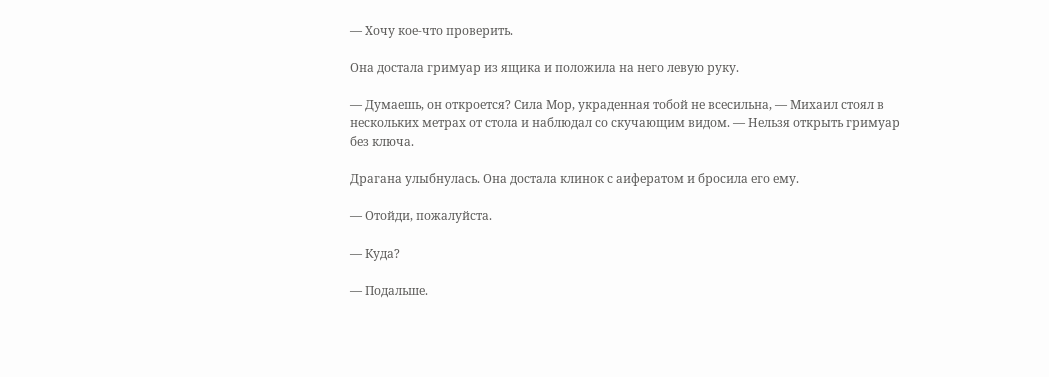— Хочу кое-что проверить.

Она достала гримуар из ящика и положила на него левую руку.

— Думаешь, он откроется? Сила Мор, украденная тобой не всесильна, ― Михаил стоял в нескольких метрах от стола и наблюдал со скучающим видом. ― Нельзя открыть гримуар без ключа.

Драгана улыбнулась. Она достала клинок с аифератом и бросила его ему.

— Отойди, пожалуйста.

— Куда?

— Подальше.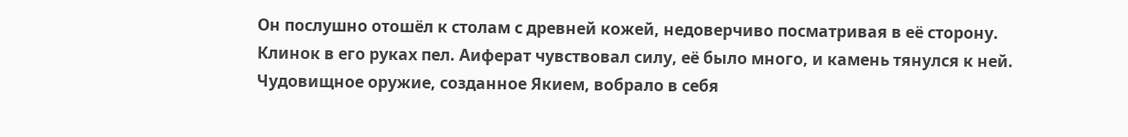Он послушно отошёл к столам с древней кожей, недоверчиво посматривая в её сторону. Клинок в его руках пел. Аиферат чувствовал силу, её было много, и камень тянулся к ней. Чудовищное оружие, созданное Якием, вобрало в себя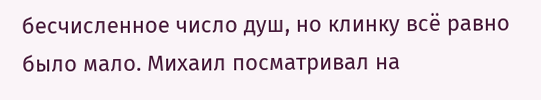бесчисленное число душ, но клинку всё равно было мало. Михаил посматривал на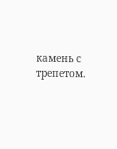камень с трепетом.